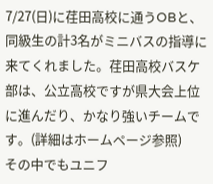7/27(日)に荏田高校に通うOBと、同級生の計3名がミニバスの指導に来てくれました。荏田高校バスケ部は、公立高校ですが県大会上位に進んだり、かなり強いチームです。(詳細はホームページ参照)
その中でもユニフ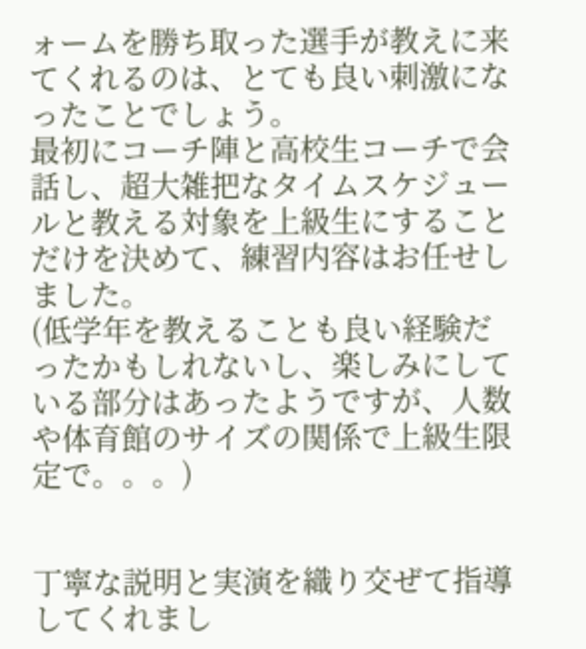ォームを勝ち取った選手が教えに来てくれるのは、とても良い刺激になったことでしょう。
最初にコーチ陣と高校生コーチで会話し、超大雑把なタイムスケジュールと教える対象を上級生にすることだけを決めて、練習内容はお任せしました。
(低学年を教えることも良い経験だったかもしれないし、楽しみにしている部分はあったようですが、人数や体育館のサイズの関係で上級生限定で。。。)


丁寧な説明と実演を織り交ぜて指導してくれまし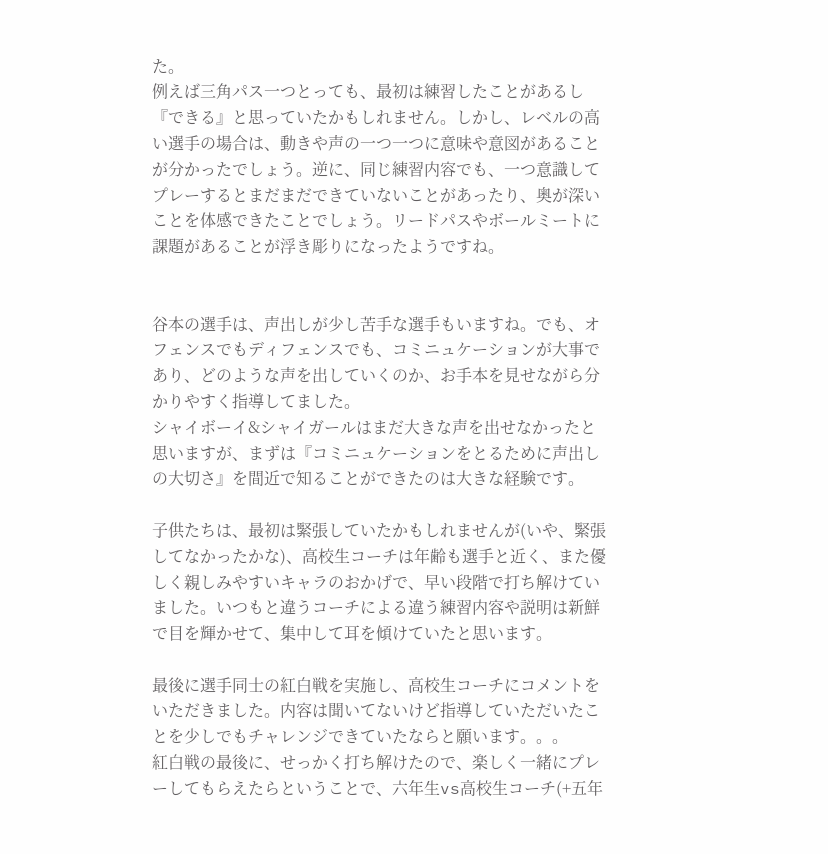た。
例えば三角パス一つとっても、最初は練習したことがあるし『できる』と思っていたかもしれません。しかし、レベルの高い選手の場合は、動きや声の一つ一つに意味や意図があることが分かったでしょう。逆に、同じ練習内容でも、一つ意識してプレーするとまだまだできていないことがあったり、奥が深いことを体感できたことでしょう。リードパスやボールミートに課題があることが浮き彫りになったようですね。


谷本の選手は、声出しが少し苦手な選手もいますね。でも、オフェンスでもディフェンスでも、コミニュケーションが大事であり、どのような声を出していくのか、お手本を見せながら分かりやすく指導してました。
シャイボーイ&シャイガールはまだ大きな声を出せなかったと思いますが、まずは『コミニュケーションをとるために声出しの大切さ』を間近で知ることができたのは大きな経験です。

子供たちは、最初は緊張していたかもしれませんが(いや、緊張してなかったかな)、高校生コーチは年齢も選手と近く、また優しく親しみやすいキャラのおかげで、早い段階で打ち解けていました。いつもと違うコーチによる違う練習内容や説明は新鮮で目を輝かせて、集中して耳を傾けていたと思います。

最後に選手同士の紅白戦を実施し、高校生コーチにコメントをいただきました。内容は聞いてないけど指導していただいたことを少しでもチャレンジできていたならと願います。。。
紅白戦の最後に、せっかく打ち解けたので、楽しく一緒にプレーしてもらえたらということで、六年生vs高校生コーチ(+五年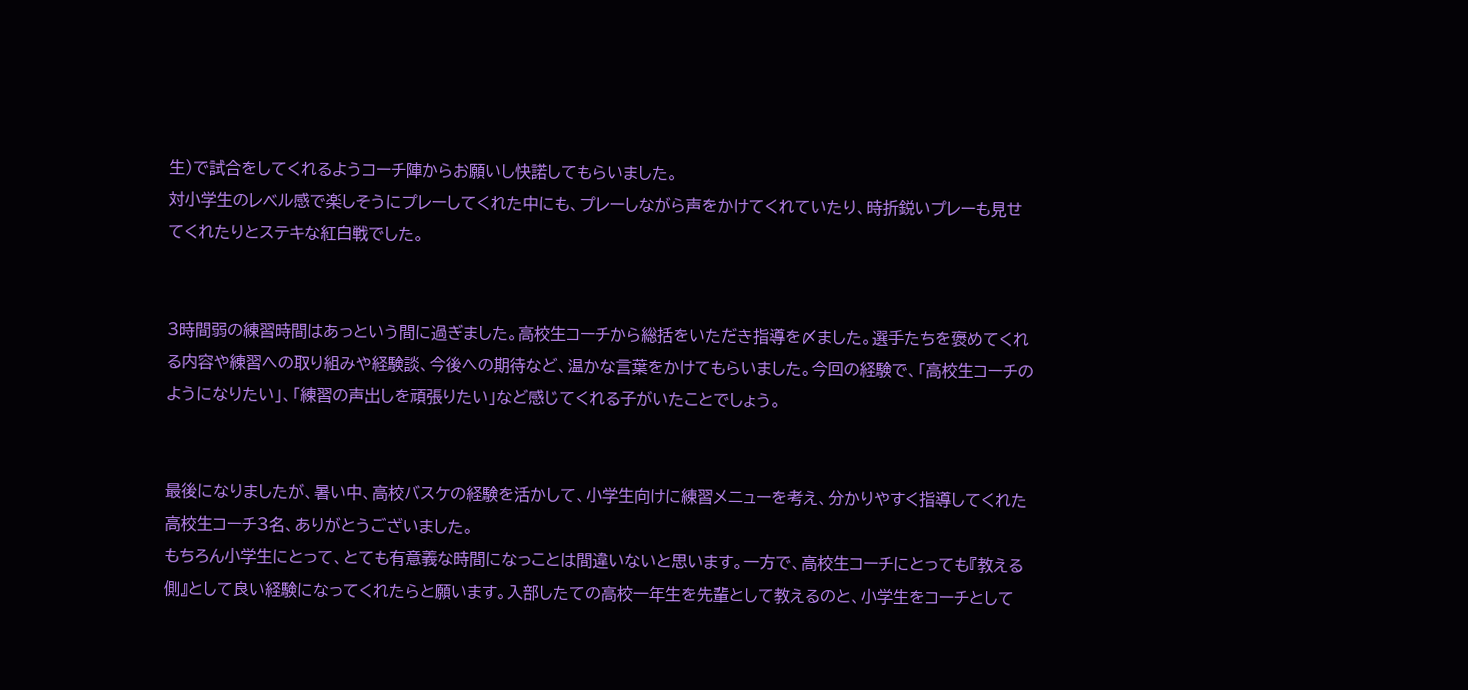生)で試合をしてくれるようコーチ陣からお願いし快諾してもらいました。
対小学生のレベル感で楽しそうにプレーしてくれた中にも、プレーしながら声をかけてくれていたり、時折鋭いプレーも見せてくれたりとステキな紅白戦でした。


3時間弱の練習時間はあっという間に過ぎました。高校生コーチから総括をいただき指導を〆ました。選手たちを褒めてくれる内容や練習への取り組みや経験談、今後への期待など、温かな言葉をかけてもらいました。今回の経験で、「高校生コーチのようになりたい」、「練習の声出しを頑張りたい」など感じてくれる子がいたことでしょう。


最後になりましたが、暑い中、高校バスケの経験を活かして、小学生向けに練習メニューを考え、分かりやすく指導してくれた高校生コーチ3名、ありがとうございました。
もちろん小学生にとって、とても有意義な時間になっことは間違いないと思います。一方で、高校生コーチにとっても『教える側』として良い経験になってくれたらと願います。入部したての高校一年生を先輩として教えるのと、小学生をコーチとして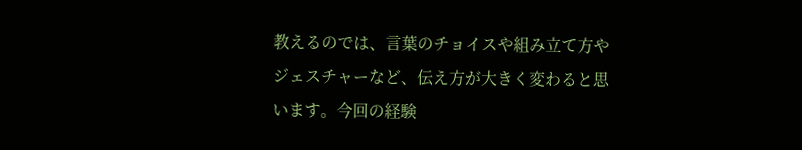教えるのでは、言葉のチョイスや組み立て方やジェスチャーなど、伝え方が大きく変わると思います。今回の経験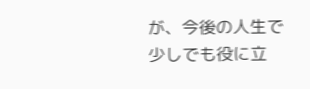が、今後の人生で少しでも役に立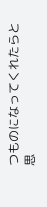つものになってくれたらと思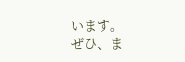います。
ぜひ、ま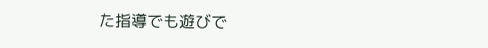た指導でも遊びで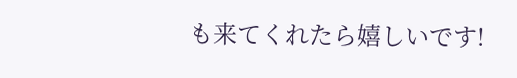も来てくれたら嬉しいです!